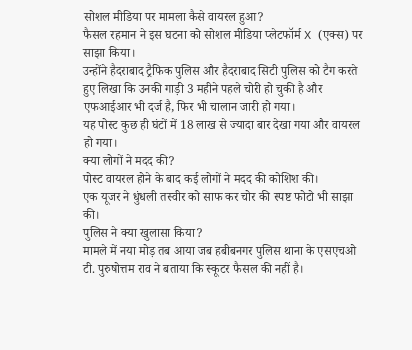सोशल मीडिया पर मामला कैसे वायरल हुआ?
फैसल रहमान ने इस घटना को सोशल मीडिया प्लेटफॉर्म X (एक्स) पर साझा किया।
उन्होंने हैदराबाद ट्रैफिक पुलिस और हैदराबाद सिटी पुलिस को टैग करते हुए लिखा कि उनकी गाड़ी 3 महीने पहले चोरी हो चुकी है और एफआईआर भी दर्ज है, फिर भी चालान जारी हो गया।
यह पोस्ट कुछ ही घंटों में 18 लाख से ज्यादा बार देखा गया और वायरल हो गया।
क्या लोगों ने मदद की?
पोस्ट वायरल होने के बाद कई लोगों ने मदद की कोशिश की।
एक यूजर ने धुंधली तस्वीर को साफ कर चोर की स्पष्ट फोटो भी साझा की।
पुलिस ने क्या खुलासा किया?
मामले में नया मोड़ तब आया जब हबीबनगर पुलिस थाना के एसएचओ टी. पुरुषोत्तम राव ने बताया कि स्कूटर फैसल की नहीं है।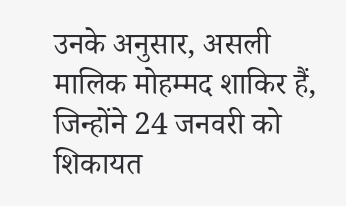उनके अनुसार, असली मालिक मोहम्मद शाकिर हैं, जिन्होंने 24 जनवरी को शिकायत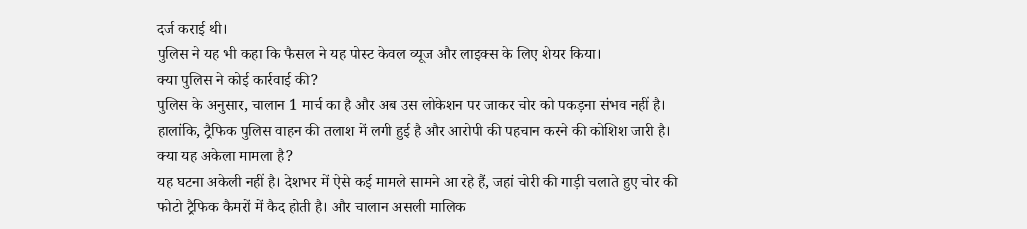दर्ज कराई थी।
पुलिस ने यह भी कहा कि फैसल ने यह पोस्ट केवल व्यूज और लाइक्स के लिए शेयर किया।
क्या पुलिस ने कोई कार्रवाई की?
पुलिस के अनुसार, चालान 1 मार्च का है और अब उस लोकेशन पर जाकर चोर को पकड़ना संभव नहीं है।
हालांकि, ट्रैफिक पुलिस वाहन की तलाश में लगी हुई है और आरोपी की पहचान करने की कोशिश जारी है।
क्या यह अकेला मामला है?
यह घटना अकेली नहीं है। देशभर में ऐसे कई मामले सामने आ रहे हैं, जहां चोरी की गाड़ी चलाते हुए चोर की फोटो ट्रैफिक कैमरों में कैद होती है। और चालान असली मालिक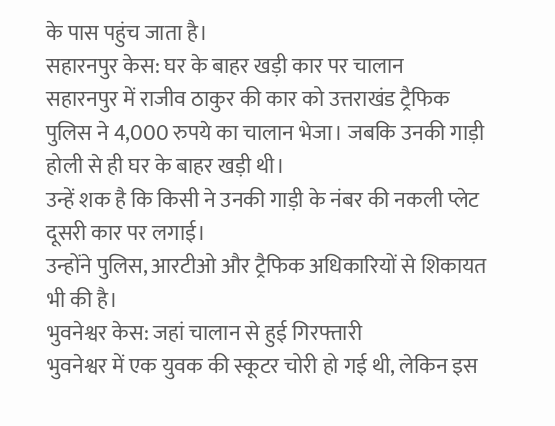के पास पहुंच जाता है।
सहारनपुर केस: घर के बाहर खड़ी कार पर चालान
सहारनपुर में राजीव ठाकुर की कार को उत्तराखंड ट्रैफिक पुलिस ने 4,000 रुपये का चालान भेजा। जबकि उनकी गाड़ी होली से ही घर के बाहर खड़ी थी।
उन्हें शक है कि किसी ने उनकी गाड़ी के नंबर की नकली प्लेट दूसरी कार पर लगाई।
उन्होंने पुलिस, आरटीओ और ट्रैफिक अधिकारियों से शिकायत भी की है।
भुवनेश्वर केस: जहां चालान से हुई गिरफ्तारी
भुवनेश्वर में एक युवक की स्कूटर चोरी हो गई थी, लेकिन इस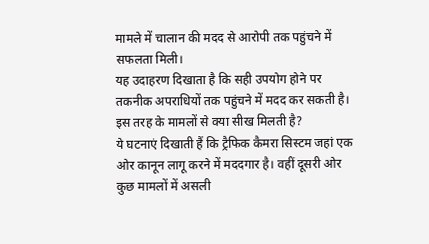मामले में चालान की मदद से आरोपी तक पहुंचने में सफलता मिली।
यह उदाहरण दिखाता है कि सही उपयोग होने पर तकनीक अपराधियों तक पहुंचने में मदद कर सकती है।
इस तरह के मामलों से क्या सीख मिलती है?
ये घटनाएं दिखाती हैं कि ट्रैफिक कैमरा सिस्टम जहां एक ओर कानून लागू करने में मददगार है। वहीं दूसरी ओर कुछ मामलों में असली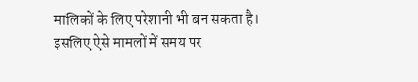मालिकों के लिए परेशानी भी बन सकता है।
इसलिए ऐसे मामलों में समय पर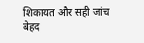शिकायत और सही जांच बेहद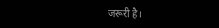जरूरी है।